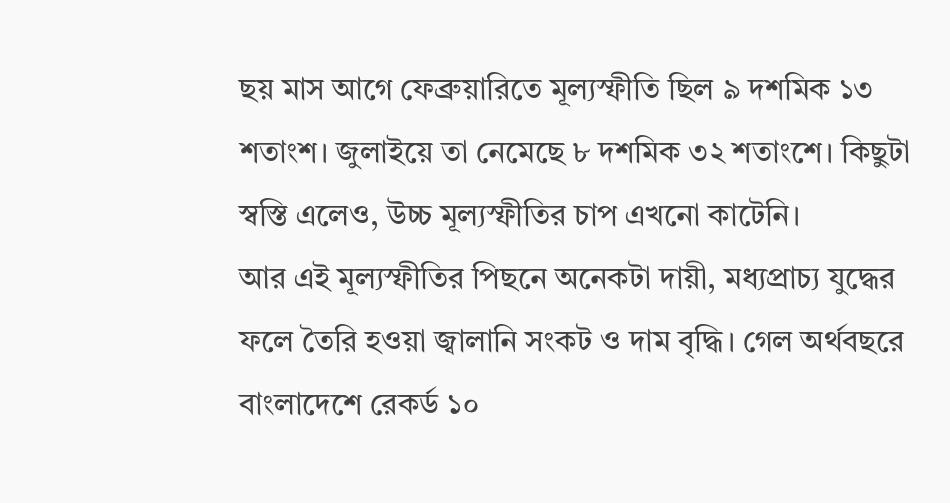ছয় মাস আগে ফেব্রুয়ারিতে মূল্যস্ফীতি ছিল ৯ দশমিক ১৩ শতাংশ। জুলাইয়ে তা নেমেছে ৮ দশমিক ৩২ শতাংশে। কিছুটা স্বস্তি এলেও, উচ্চ মূল্যস্ফীতির চাপ এখনো কাটেনি।
আর এই মূল্যস্ফীতির পিছনে অনেকটা দায়ী, মধ্যপ্রাচ্য যুদ্ধের ফলে তৈরি হওয়া জ্বালানি সংকট ও দাম বৃদ্ধি। গেল অর্থবছরে বাংলাদেশে রেকর্ড ১০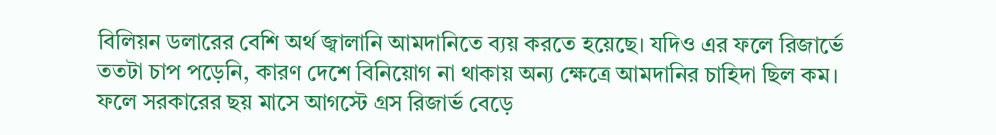বিলিয়ন ডলারের বেশি অর্থ জ্বালানি আমদানিতে ব্যয় করতে হয়েছে। যদিও এর ফলে রিজার্ভে ততটা চাপ পড়েনি, কারণ দেশে বিনিয়োগ না থাকায় অন্য ক্ষেত্রে আমদানির চাহিদা ছিল কম। ফলে সরকারের ছয় মাসে আগস্টে গ্রস রিজার্ভ বেড়ে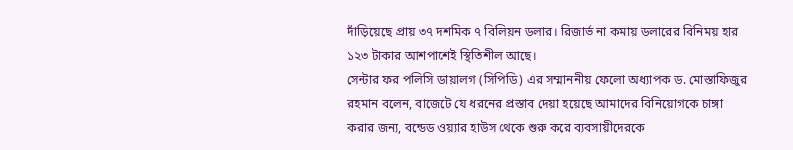দাঁড়িয়েছে প্রায় ৩৭ দশমিক ৭ বিলিয়ন ডলার। রিজার্ভ না কমায় ডলারের বিনিময় হার ১২৩ টাকার আশপাশেই স্থিতিশীল আছে।
সেন্টার ফর পলিসি ডায়ালগ (সিপিডি) এর সম্মাননীয় ফেলো অধ্যাপক ড. মোস্তাফিজুর রহমান বলেন, বাজেটে যে ধরনের প্রস্তাব দেয়া হয়েছে আমাদের বিনিয়োগকে চাঙ্গা করার জন্য, বন্ডেড ওয়্যার হাউস থেকে শুরু করে ব্যবসায়ীদেরকে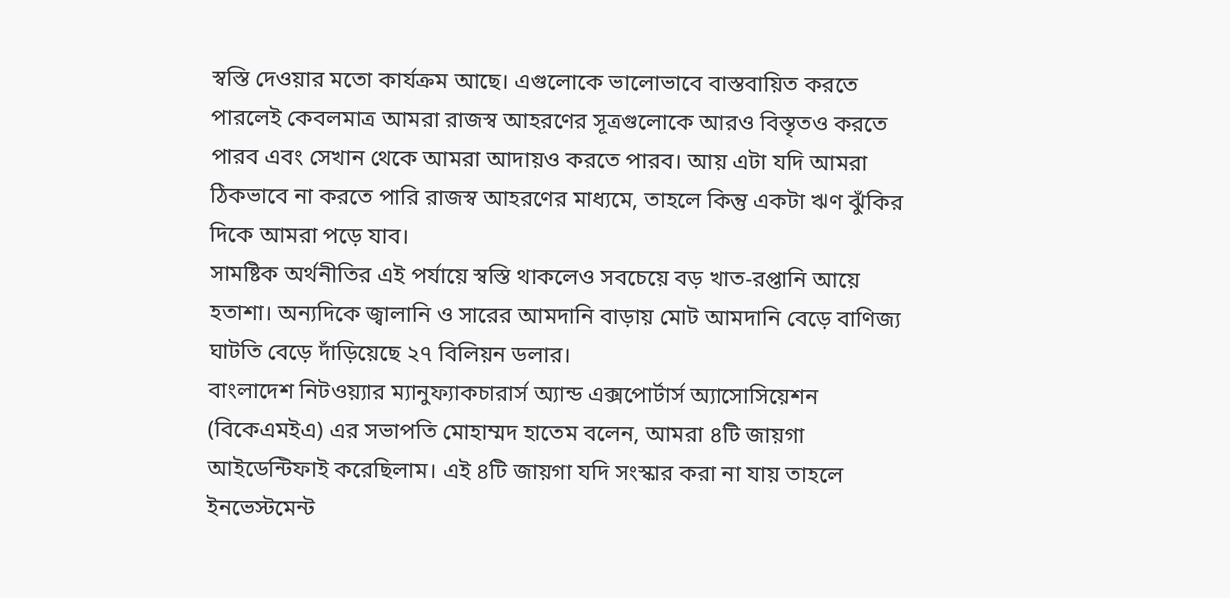স্বস্তি দেওয়ার মতো কার্যক্রম আছে। এগুলোকে ভালোভাবে বাস্তবায়িত করতে পারলেই কেবলমাত্র আমরা রাজস্ব আহরণের সূত্রগুলোকে আরও বিস্তৃতও করতে পারব এবং সেখান থেকে আমরা আদায়ও করতে পারব। আয় এটা যদি আমরা ঠিকভাবে না করতে পারি রাজস্ব আহরণের মাধ্যমে, তাহলে কিন্তু একটা ঋণ ঝুঁকির দিকে আমরা পড়ে যাব।
সামষ্টিক অর্থনীতির এই পর্যায়ে স্বস্তি থাকলেও সবচেয়ে বড় খাত-রপ্তানি আয়ে হতাশা। অন্যদিকে জ্বালানি ও সারের আমদানি বাড়ায় মোট আমদানি বেড়ে বাণিজ্য ঘাটতি বেড়ে দাঁড়িয়েছে ২৭ বিলিয়ন ডলার।
বাংলাদেশ নিটওয়্যার ম্যানুফ্যাকচারার্স অ্যান্ড এক্সপোর্টার্স অ্যাসোসিয়েশন (বিকেএমইএ) এর সভাপতি মোহাম্মদ হাতেম বলেন, আমরা ৪টি জায়গা আইডেন্টিফাই করেছিলাম। এই ৪টি জায়গা যদি সংস্কার করা না যায় তাহলে ইনভেস্টমেন্ট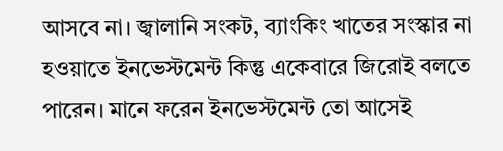আসবে না। জ্বালানি সংকট, ব্যাংকিং খাতের সংস্কার না হওয়াতে ইনভেস্টমেন্ট কিন্তু একেবারে জিরোই বলতে পারেন। মানে ফরেন ইনভেস্টমেন্ট তো আসেই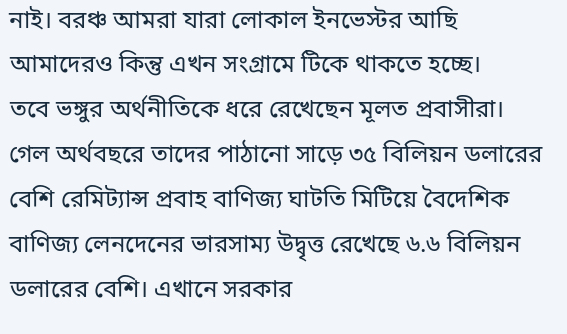নাই। বরঞ্চ আমরা যারা লোকাল ইনভেস্টর আছি আমাদেরও কিন্তু এখন সংগ্রামে টিকে থাকতে হচ্ছে।
তবে ভঙ্গুর অর্থনীতিকে ধরে রেখেছেন মূলত প্রবাসীরা। গেল অর্থবছরে তাদের পাঠানো সাড়ে ৩৫ বিলিয়ন ডলারের বেশি রেমিট্যান্স প্রবাহ বাণিজ্য ঘাটতি মিটিয়ে বৈদেশিক বাণিজ্য লেনদেনের ভারসাম্য উদ্বৃত্ত রেখেছে ৬.৬ বিলিয়ন ডলারের বেশি। এখানে সরকার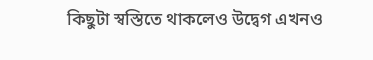কিছুটা স্বস্তিতে থাকলেও উদ্বেগ এখনও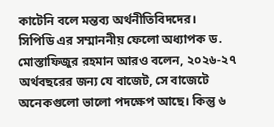কাটেনি বলে মন্তব্য অর্থনীতিবিদদের।
সিপিডি এর সম্মাননীয় ফেলো অধ্যাপক ড. মোস্তাফিজুর রহমান আরও বলেন, ২০২৬-২৭ অর্থবছরের জন্য যে বাজেট, সে বাজেটে অনেকগুলো ভালো পদক্ষেপ আছে। কিন্তু ৬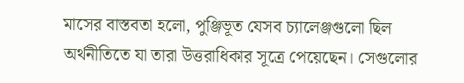মাসের বাস্তবতা হলো, পুঞ্জিভূত যেসব চ্যালেঞ্জগুলো ছিল অর্থনীতিতে যা তারা উত্তরাধিকার সূত্রে পেয়েছেন। সেগুলোর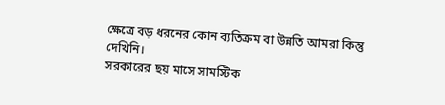ক্ষেত্রে বড় ধরনের কোন ব্যতিক্রম বা উন্নতি আমরা কিন্তু দেখিনি।
সরকারের ছয় মাসে সামস্টিক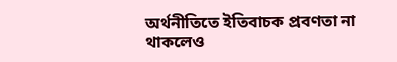অর্থনীতিতে ইতিবাচক প্রবণতা না থাকলেও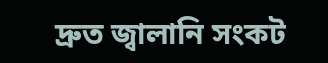দ্রুত জ্বালানি সংকট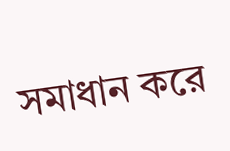সমাধান করে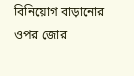বিনিয়োগ বাড়ানোর ওপর জোর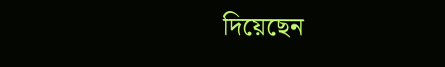দিয়েছেন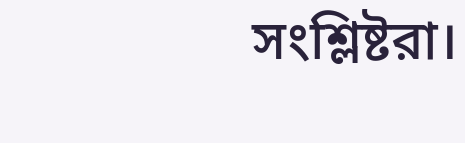সংশ্লিষ্টরা।